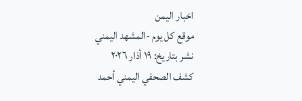اخبار اليمن
موقع كل يوم -المشهد اليمني
نشر بتاريخ: ١٩ أذار ٢٠٢٦
كشف الصحفي اليمني أحمد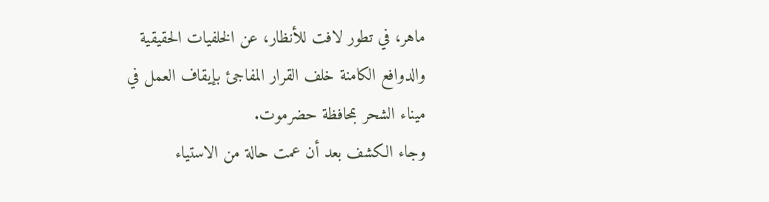ماهر، في تطور لافت للأنظار، عن الخلفيات الحقيقية والدوافع الكامنة خلف القرار المفاجئ بإيقاف العمل في ميناء الشحر بمحافظة حضرموت.
وجاء الكشف بعد أن عمت حالة من الاستياء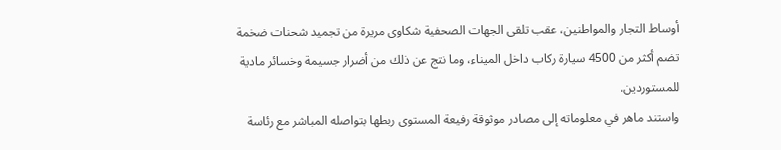أوساط التجار والمواطنين، عقب تلقى الجهات الصحفية شكاوى مريرة من تجميد شحنات ضخمة تضم أكثر من 4500 سيارة ركاب داخل الميناء، وما نتج عن ذلك من أضرار جسيمة وخسائر مادية للمستوردين.
واستند ماهر في معلوماته إلى مصادر موثوقة رفيعة المستوى ربطها بتواصله المباشر مع رئاسة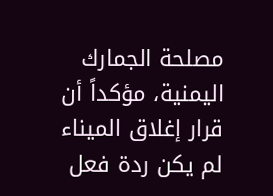مصلحة الجمارك اليمنية، مؤكداً أن قرار إغلاق الميناء لم يكن ردة فعل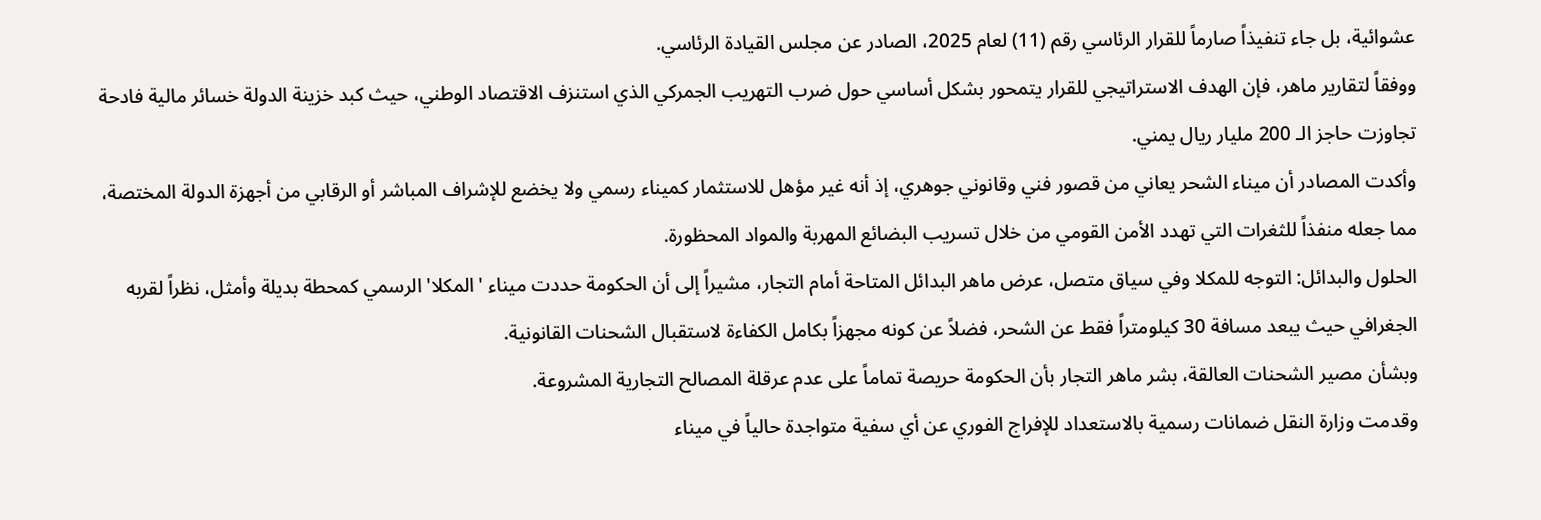عشوائية، بل جاء تنفيذاً صارماً للقرار الرئاسي رقم (11) لعام 2025، الصادر عن مجلس القيادة الرئاسي.
ووفقاً لتقارير ماهر، فإن الهدف الاستراتيجي للقرار يتمحور بشكل أساسي حول ضرب التهريب الجمركي الذي استنزف الاقتصاد الوطني، حيث كبد خزينة الدولة خسائر مالية فادحة تجاوزت حاجز الـ 200 مليار ريال يمني.
وأكدت المصادر أن ميناء الشحر يعاني من قصور فني وقانوني جوهري، إذ أنه غير مؤهل للاستثمار كميناء رسمي ولا يخضع للإشراف المباشر أو الرقابي من أجهزة الدولة المختصة، مما جعله منفذاً للثغرات التي تهدد الأمن القومي من خلال تسريب البضائع المهربة والمواد المحظورة.
الحلول والبدائل: التوجه للمكلا وفي سياق متصل، عرض ماهر البدائل المتاحة أمام التجار، مشيراً إلى أن الحكومة حددت ميناء 'المكلا' الرسمي كمحطة بديلة وأمثل، نظراً لقربه الجغرافي حيث يبعد مسافة 30 كيلومتراً فقط عن الشحر، فضلاً عن كونه مجهزاً بكامل الكفاءة لاستقبال الشحنات القانونية.
وبشأن مصير الشحنات العالقة، بشر ماهر التجار بأن الحكومة حريصة تماماً على عدم عرقلة المصالح التجارية المشروعة.
وقدمت وزارة النقل ضمانات رسمية بالاستعداد للإفراج الفوري عن أي سفية متواجدة حالياً في ميناء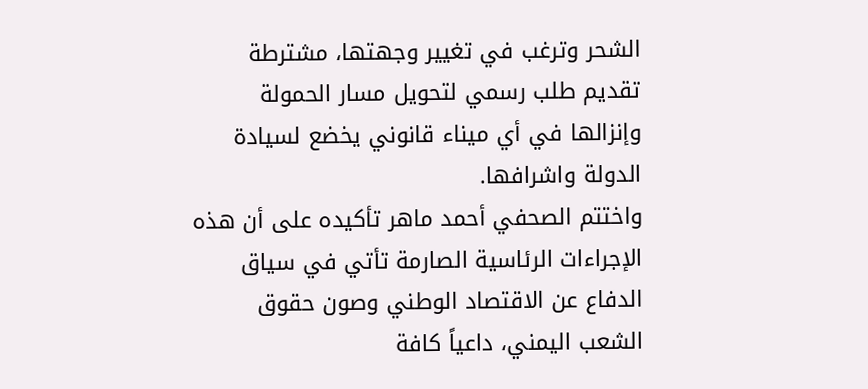الشحر وترغب في تغيير وجهتها، مشترطة تقديم طلب رسمي لتحويل مسار الحمولة وإنزالها في أي ميناء قانوني يخضع لسيادة الدولة واشرافها.
واختتم الصحفي أحمد ماهر تأكيده على أن هذه الإجراءات الرئاسية الصارمة تأتي في سياق الدفاع عن الاقتصاد الوطني وصون حقوق الشعب اليمني، داعياً كافة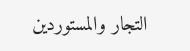التجار والمستوردين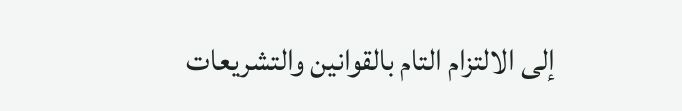إلى الالتزام التام بالقوانين والتشريعات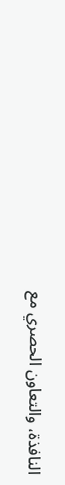النافذة، والتعاون الحصري مع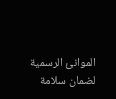الموانئ الرسمية لضمان سلامة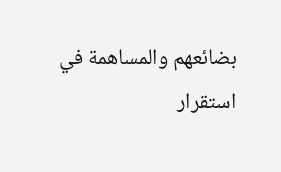بضائعهم والمساهمة في استقرار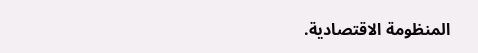المنظومة الاقتصادية.